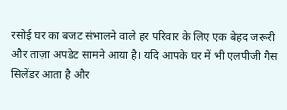रसोई घर का बजट संभालने वाले हर परिवार के लिए एक बेहद जरूरी और ताज़ा अपडेट सामने आया है। यदि आपके घर में भी एलपीजी गैस सिलेंडर आता है और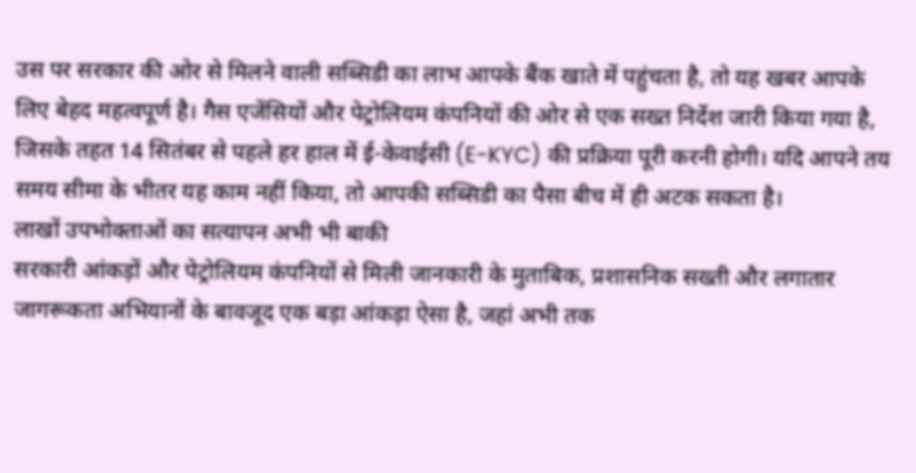उस पर सरकार की ओर से मिलने वाली सब्सिडी का लाभ आपके बैंक खाते में पहुंचता है, तो यह खबर आपके लिए बेहद महत्वपूर्ण है। गैस एजेंसियों और पेट्रोलियम कंपनियों की ओर से एक सख्त निर्देश जारी किया गया है, जिसके तहत 14 सितंबर से पहले हर हाल में ई-केवाईसी (E-KYC) की प्रक्रिया पूरी करनी होगी। यदि आपने तय समय सीमा के भीतर यह काम नहीं किया, तो आपकी सब्सिडी का पैसा बीच में ही अटक सकता है।
लाखों उपभोक्ताओं का सत्यापन अभी भी बाकी
सरकारी आंकड़ों और पेट्रोलियम कंपनियों से मिली जानकारी के मुताबिक, प्रशासनिक सख्ती और लगातार जागरूकता अभियानों के बावजूद एक बड़ा आंकड़ा ऐसा है, जहां अभी तक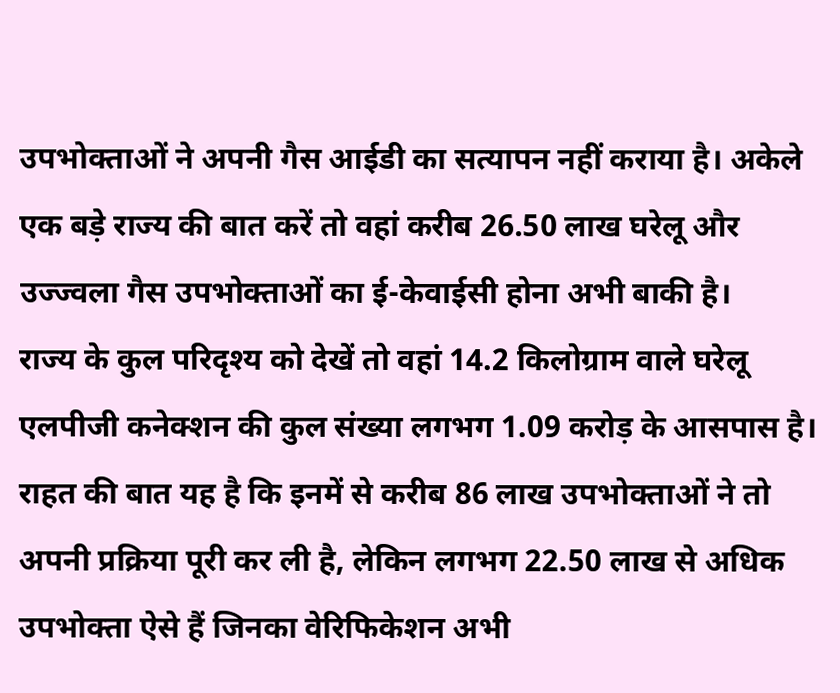उपभोक्ताओं ने अपनी गैस आईडी का सत्यापन नहीं कराया है। अकेले एक बड़े राज्य की बात करें तो वहां करीब 26.50 लाख घरेलू और उज्ज्वला गैस उपभोक्ताओं का ई-केवाईसी होना अभी बाकी है।
राज्य के कुल परिदृश्य को देखें तो वहां 14.2 किलोग्राम वाले घरेलू एलपीजी कनेक्शन की कुल संख्या लगभग 1.09 करोड़ के आसपास है। राहत की बात यह है कि इनमें से करीब 86 लाख उपभोक्ताओं ने तो अपनी प्रक्रिया पूरी कर ली है, लेकिन लगभग 22.50 लाख से अधिक उपभोक्ता ऐसे हैं जिनका वेरिफिकेशन अभी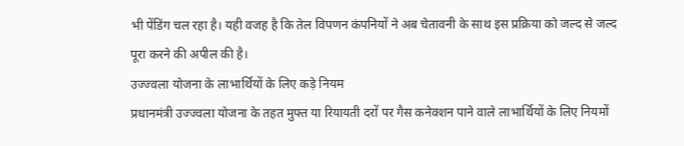भी पेंडिंग चल रहा है। यही वजह है कि तेल विपणन कंपनियों ने अब चेतावनी के साथ इस प्रक्रिया को जल्द से जल्द पूरा करने की अपील की है।
उज्ज्वला योजना के लाभार्थियों के लिए कड़े नियम
प्रधानमंत्री उज्ज्वला योजना के तहत मुफ्त या रियायती दरों पर गैस कनेक्शन पाने वाले लाभार्थियों के लिए नियमों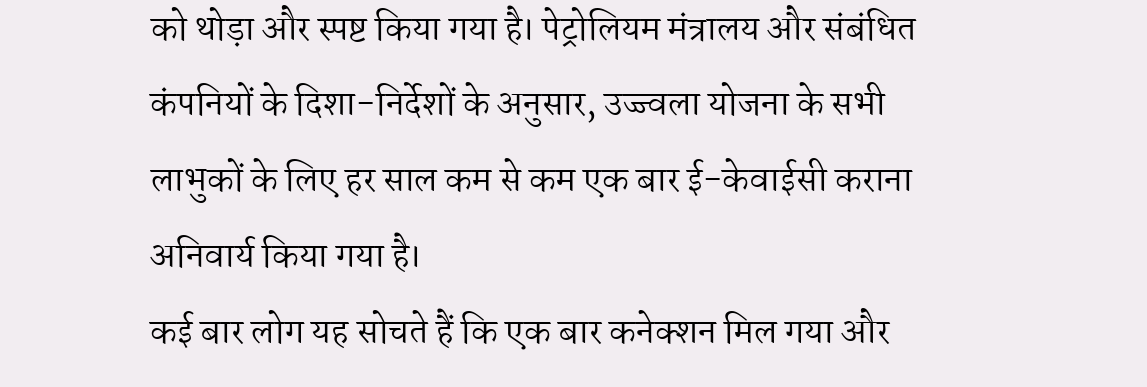को थोड़ा और स्पष्ट किया गया है। पेट्रोलियम मंत्रालय और संबंधित कंपनियों के दिशा-निर्देशों के अनुसार, उज्ज्वला योजना के सभी लाभुकों के लिए हर साल कम से कम एक बार ई-केवाईसी कराना अनिवार्य किया गया है।
कई बार लोग यह सोचते हैं कि एक बार कनेक्शन मिल गया और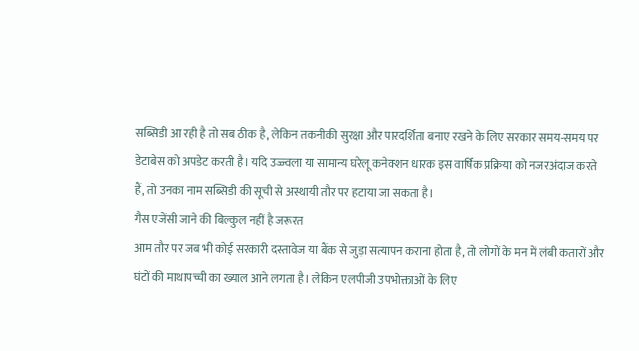सब्सिडी आ रही है तो सब ठीक है, लेकिन तकनीकी सुरक्षा और पारदर्शिता बनाए रखने के लिए सरकार समय-समय पर डेटाबेस को अपडेट करती है। यदि उज्ज्वला या सामान्य घरेलू कनेक्शन धारक इस वार्षिक प्रक्रिया को नजरअंदाज करते हैं, तो उनका नाम सब्सिडी की सूची से अस्थायी तौर पर हटाया जा सकता है।
गैस एजेंसी जाने की बिल्कुल नहीं है जरूरत
आम तौर पर जब भी कोई सरकारी दस्तावेज या बैंक से जुड़ा सत्यापन कराना होता है, तो लोगों के मन में लंबी कतारों और घंटों की माथापच्ची का ख्याल आने लगता है। लेकिन एलपीजी उपभोक्ताओं के लिए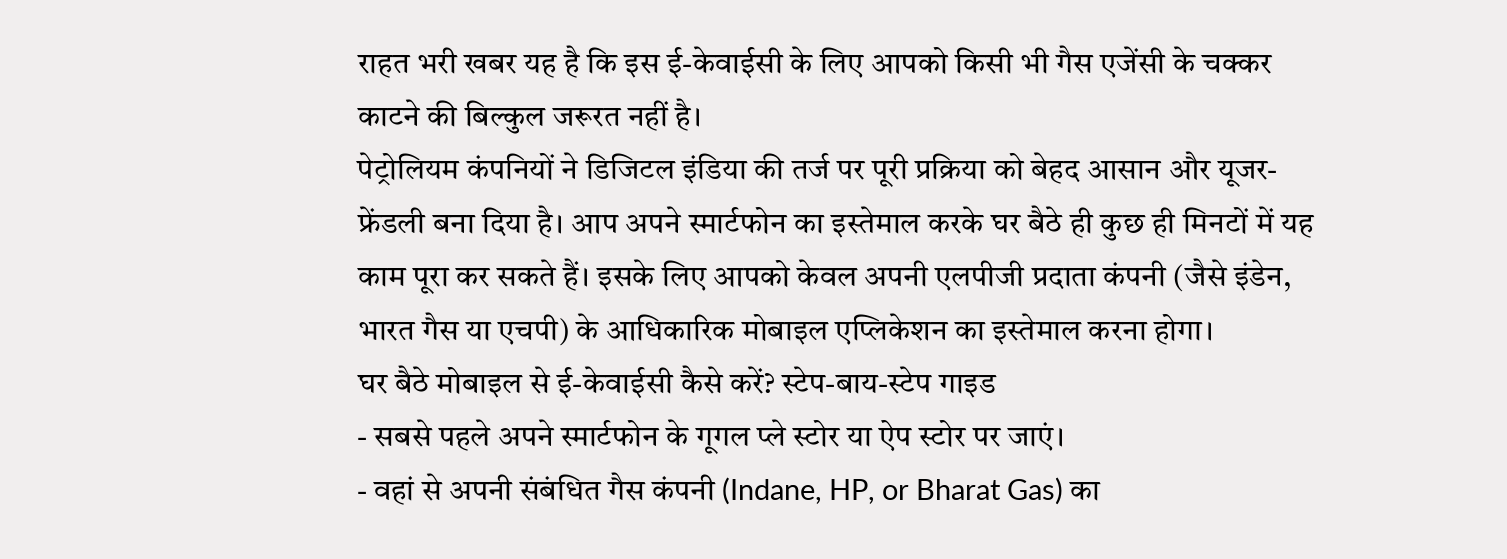राहत भरी खबर यह है कि इस ई-केवाईसी के लिए आपको किसी भी गैस एजेंसी के चक्कर काटने की बिल्कुल जरूरत नहीं है।
पेट्रोलियम कंपनियों ने डिजिटल इंडिया की तर्ज पर पूरी प्रक्रिया को बेहद आसान और यूजर-फ्रेंडली बना दिया है। आप अपने स्मार्टफोन का इस्तेमाल करके घर बैठे ही कुछ ही मिनटों में यह काम पूरा कर सकते हैं। इसके लिए आपको केवल अपनी एलपीजी प्रदाता कंपनी (जैसे इंडेन, भारत गैस या एचपी) के आधिकारिक मोबाइल एप्लिकेशन का इस्तेमाल करना होगा।
घर बैठे मोबाइल से ई-केवाईसी कैसे करें? स्टेप-बाय-स्टेप गाइड
- सबसे पहले अपने स्मार्टफोन के गूगल प्ले स्टोर या ऐप स्टोर पर जाएं।
- वहां से अपनी संबंधित गैस कंपनी (Indane, HP, or Bharat Gas) का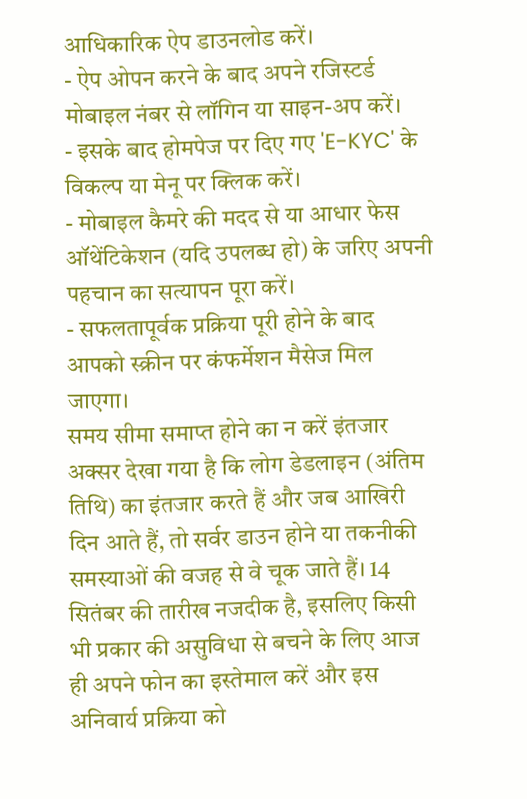आधिकारिक ऐप डाउनलोड करें।
- ऐप ओपन करने के बाद अपने रजिस्टर्ड मोबाइल नंबर से लॉगिन या साइन-अप करें।
- इसके बाद होमपेज पर दिए गए 'E-KYC' के विकल्प या मेनू पर क्लिक करें।
- मोबाइल कैमरे की मदद से या आधार फेस ऑथेंटिकेशन (यदि उपलब्ध हो) के जरिए अपनी पहचान का सत्यापन पूरा करें।
- सफलतापूर्वक प्रक्रिया पूरी होने के बाद आपको स्क्रीन पर कंफर्मेशन मैसेज मिल जाएगा।
समय सीमा समाप्त होने का न करें इंतजार
अक्सर देखा गया है कि लोग डेडलाइन (अंतिम तिथि) का इंतजार करते हैं और जब आखिरी दिन आते हैं, तो सर्वर डाउन होने या तकनीकी समस्याओं की वजह से वे चूक जाते हैं। 14 सितंबर की तारीख नजदीक है, इसलिए किसी भी प्रकार की असुविधा से बचने के लिए आज ही अपने फोन का इस्तेमाल करें और इस अनिवार्य प्रक्रिया को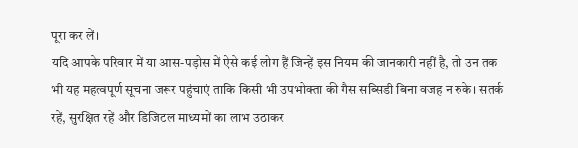पूरा कर लें।
यदि आपके परिवार में या आस-पड़ोस में ऐसे कई लोग हैं जिन्हें इस नियम की जानकारी नहीं है, तो उन तक भी यह महत्वपूर्ण सूचना जरूर पहुंचाएं ताकि किसी भी उपभोक्ता की गैस सब्सिडी बिना वजह न रुके। सतर्क रहें, सुरक्षित रहें और डिजिटल माध्यमों का लाभ उठाकर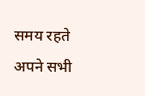समय रहते अपने सभी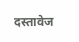दस्तावेज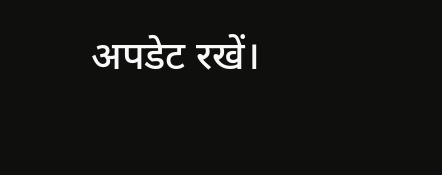अपडेट रखें।